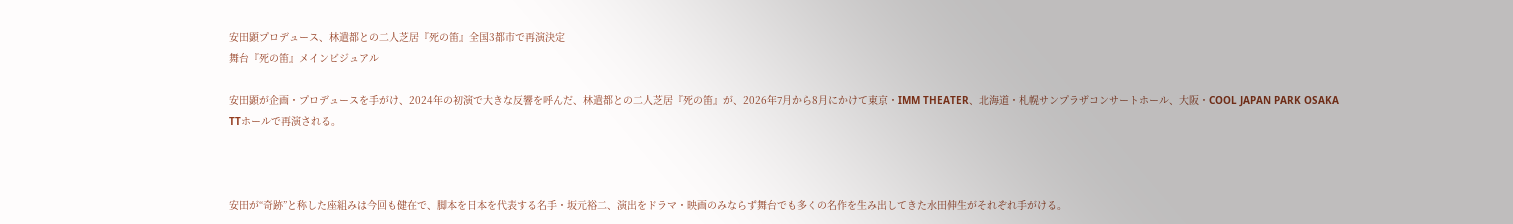安田顕プロデュース、林遣都との二人芝居『死の笛』全国3都市で再演決定
舞台『死の笛』メインビジュアル

安田顕が企画・プロデュースを手がけ、2024年の初演で大きな反響を呼んだ、林遣都との二人芝居『死の笛』が、2026年7月から8月にかけて東京・IMM THEATER、北海道・札幌サンプラザコンサートホール、大阪・COOL JAPAN PARK OSAKA TTホールで再演される。



安田が“奇跡”と称した座組みは今回も健在で、脚本を日本を代表する名手・坂元裕二、演出をドラマ・映画のみならず舞台でも多くの名作を生み出してきた水田伸生がそれぞれ手がける。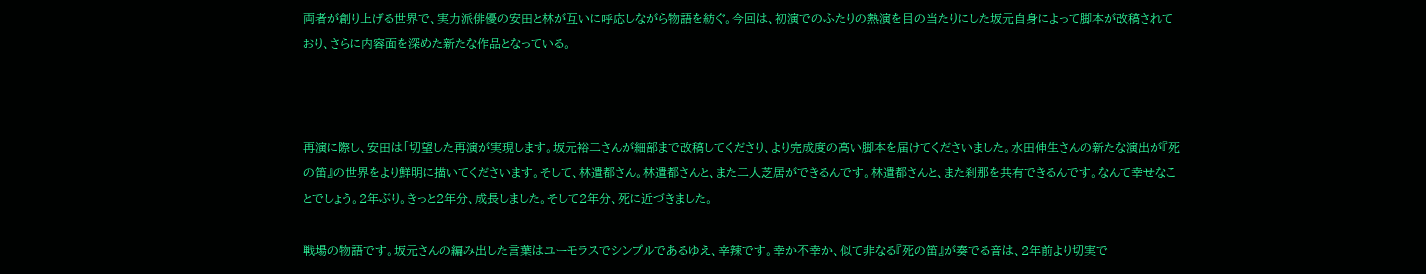両者が創り上げる世界で、実力派俳優の安田と林が互いに呼応しながら物語を紡ぐ。今回は、初演でのふたりの熱演を目の当たりにした坂元自身によって脚本が改稿されており、さらに内容面を深めた新たな作品となっている。



再演に際し、安田は「切望した再演が実現します。坂元裕二さんが細部まで改稿してくださり、より完成度の高い脚本を届けてくださいました。水田伸生さんの新たな演出が『死の笛』の世界をより鮮明に描いてくださいます。そして、林遣都さん。林遣都さんと、また二人芝居ができるんです。林遣都さんと、また刹那を共有できるんです。なんて幸せなことでしょう。2年ぶり。きっと2年分、成長しました。そして2年分、死に近づきました。

戦場の物語です。坂元さんの編み出した言葉はユーモラスでシンプルであるゆえ、辛辣です。幸か不幸か、似て非なる『死の笛』が奏でる音は、2年前より切実で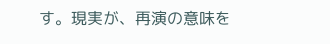す。現実が、再演の意味を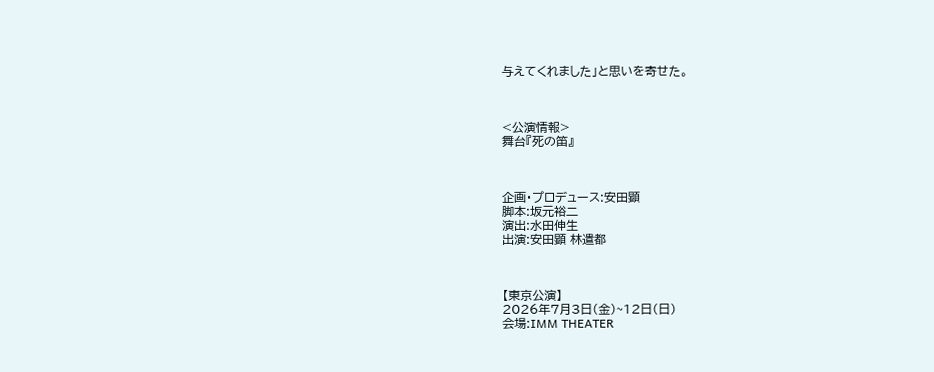与えてくれました」と思いを寄せた。



<公演情報>
舞台『死の笛』



企画・プロデュース:安田顕
脚本:坂元裕二
演出:水田伸生
出演:安田顕 林遣都



【東京公演】
2026年7月3日(金)~12日(日)
会場:IMM THEATER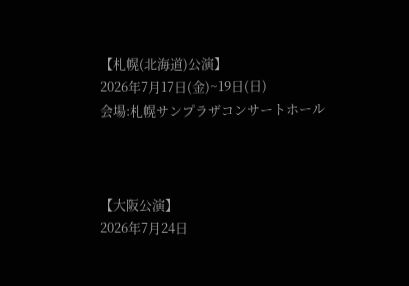【札幌(北海道)公演】
2026年7月17日(金)~19日(日)
会場:札幌サンプラザコンサートホール



【大阪公演】
2026年7月24日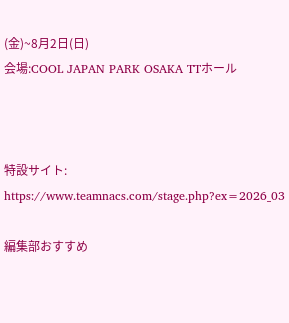(金)~8月2日(日)
会場:COOL JAPAN PARK OSAKA TTホール



特設サイト:
https://www.teamnacs.com/stage.php?ex=2026_03

編集部おすすめ